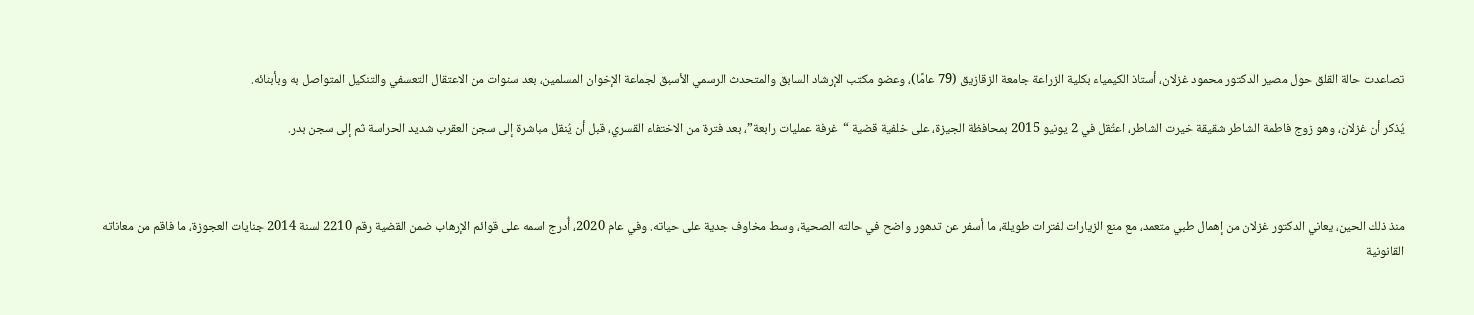تصاعدت حالة القلق حول مصير الدكتور محمود غزلان، أستاذ الكيمياء بكلية الزراعة جامعة الزقازيق (79 عامًا)، وعضو مكتب الإرشاد السابق والمتحدث الرسمي الأسبق لجماعة الإخوان المسلمين، بعد سنوات من الاعتقال التعسفي والتنكيل المتواصل به وبأبنائه.

يُذكر أن غزلان، وهو زوج فاطمة الشاطر شقيقة خيرت الشاطر، اعتُقل في 2 يونيو 2015 بمحافظة الجيزة، على خلفية قضية “غرفة عمليات رابعة”، بعد فترة من الاختفاء القسري، قبل أن يُنقل مباشرة إلى سجن العقرب شديد الحراسة ثم إلى سجن بدر.



منذ ذلك الحين، يعاني الدكتور غزلان من إهمال طبي متعمد، مع منع الزيارات لفترات طويلة، ما أسفر عن تدهور واضح في حالته الصحية، وسط مخاوف جدية على حياته. وفي عام 2020، أُدرج اسمه على قوائم الإرهاب ضمن القضية رقم 2210 لسنة 2014 جنايات العجوزة، ما فاقم من معاناته القانونية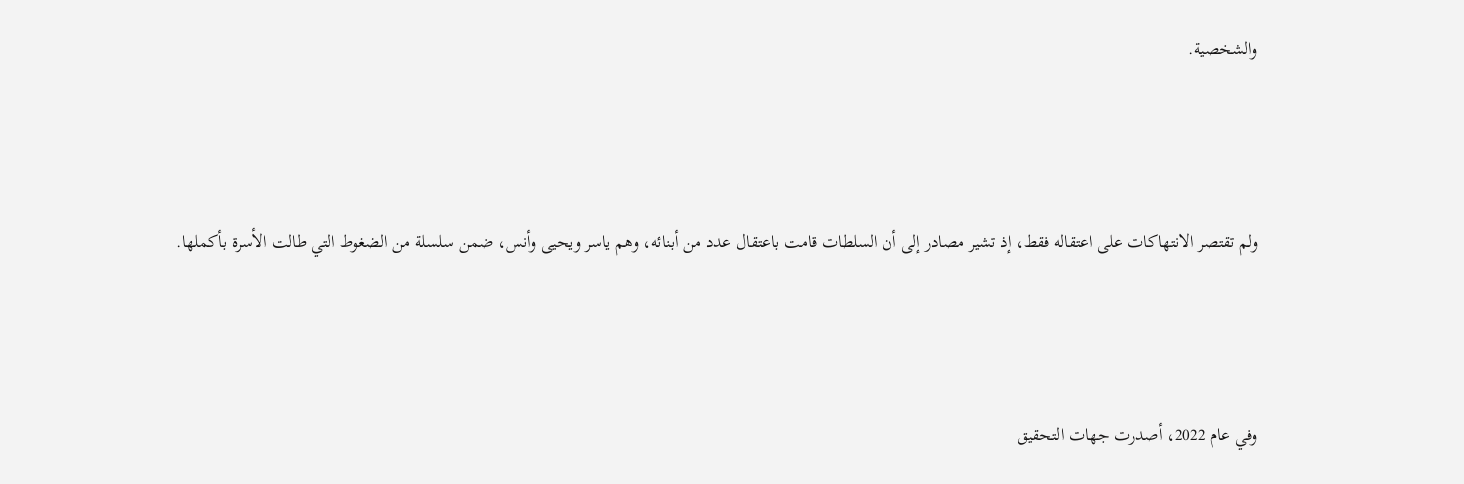والشخصية.



ولم تقتصر الانتهاكات على اعتقاله فقط، إذ تشير مصادر إلى أن السلطات قامت باعتقال عدد من أبنائه، وهم ياسر ويحيى وأنس، ضمن سلسلة من الضغوط التي طالت الأسرة بأكملها.



وفي عام 2022، أصدرت جهات التحقيق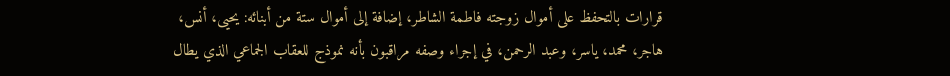قرارات بالتحفظ على أموال زوجته فاطمة الشاطر، إضافة إلى أموال ستة من أبنائه: يحيى، أنس، هاجر، محمد، ياسر، وعبد الرحمن، في إجراء وصفه مراقبون بأنه نموذج للعقاب الجماعي الذي يطال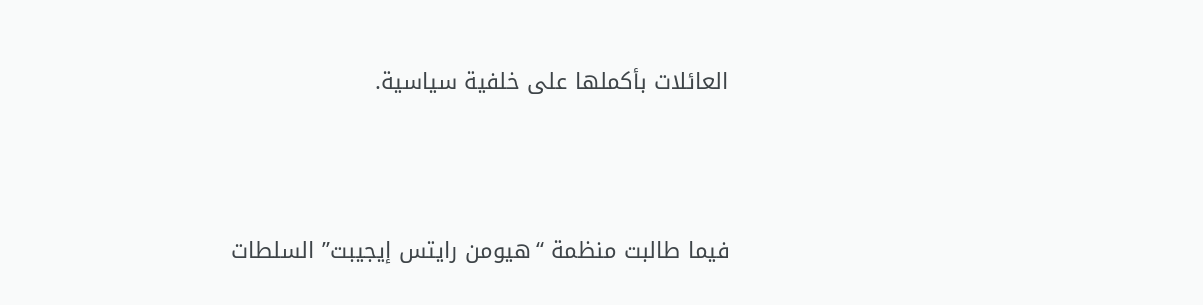العائلات بأكملها على خلفية سياسية.



فيما طالبت منظمة “هيومن رايتس إيجيبت” السلطات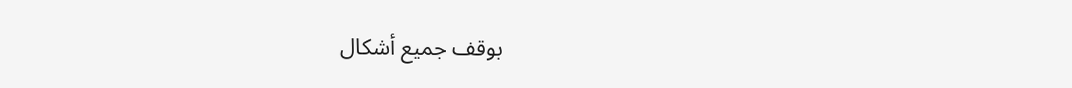بوقف جميع أشكال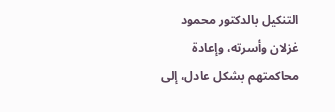التنكيل بالدكتور محمود غزلان وأسرته، وإعادة محاكمتهم بشكل عادل، إلى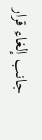جانب إلغاء قرار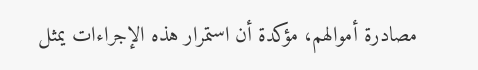مصادرة أموالهم، مؤكدة أن استمرار هذه الإجراءات يمثل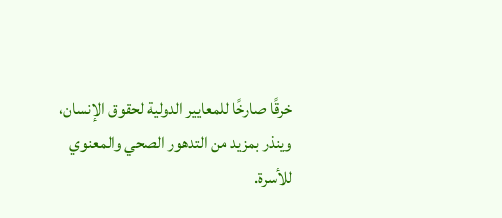خرقًا صارخًا للمعايير الدولية لحقوق الإنسان، وينذر بمزيد من التدهور الصحي والمعنوي للأسرة.